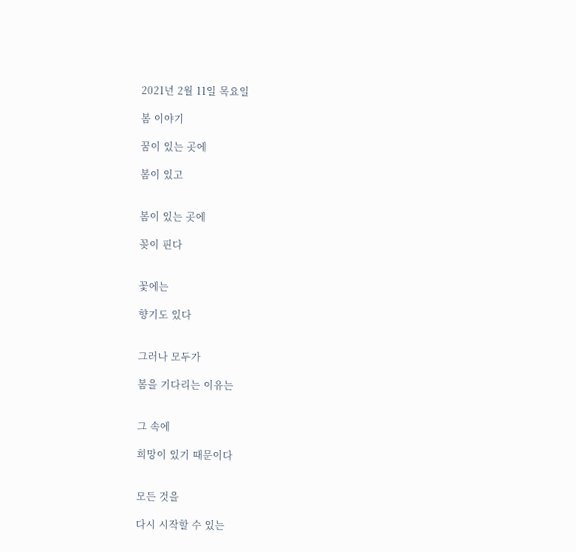2021년 2월 11일 목요일

봄 이야기

꿈이 있는 곳에

봄이 있고


봄이 있는 곳에

꽂이 핀다


꽃에는

향기도 있다


그러나 모두가

봄을 기다리는 이유는


그 속에

희망이 있기 때문이다


모든 것을

다시 시작할 수 있는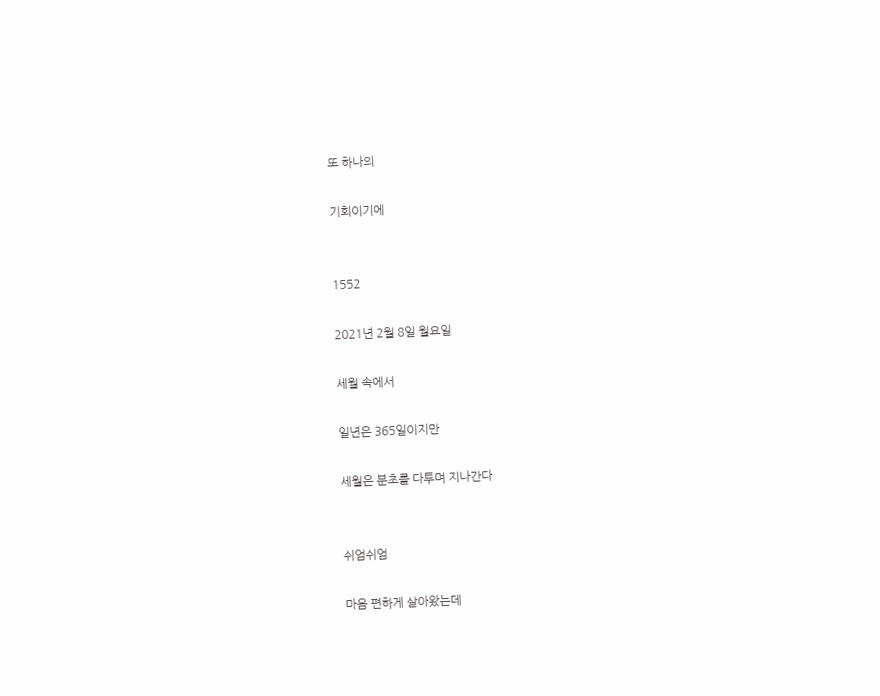또 하나의

기회이기에


1552

2021년 2월 8일 월요일

세월 속에서

일년은 365일이지만

세월은 분초를 다투며 지나간다


쉬엄쉬엄

마음 편하게 살아왔는데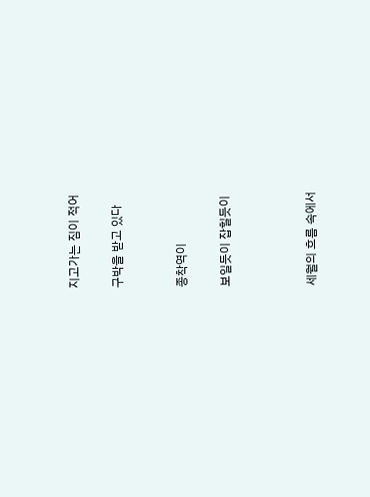지고가는 짐이 적어

구박을 받고 있다


종착역이

보일듯이 잡힐듯이



세월의 흐름 속에서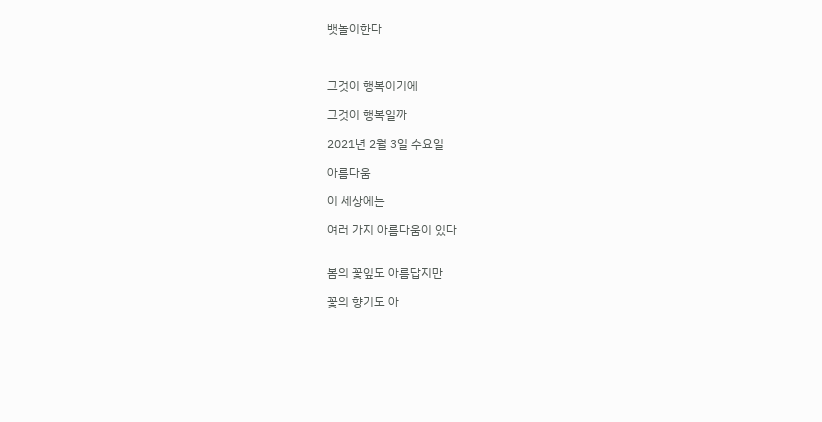뱃놀이한다



그것이 행복이기에

그것이 행복일까

2021년 2월 3일 수요일

아름다움

이 세상에는

여러 가지 아름다움이 있다


봄의 꽃잎도 아름답지만

꽃의 향기도 아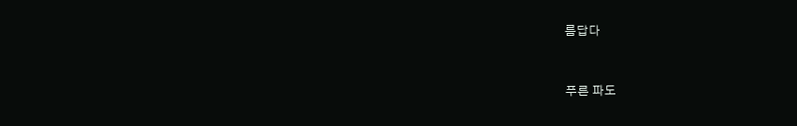름답다


푸른 파도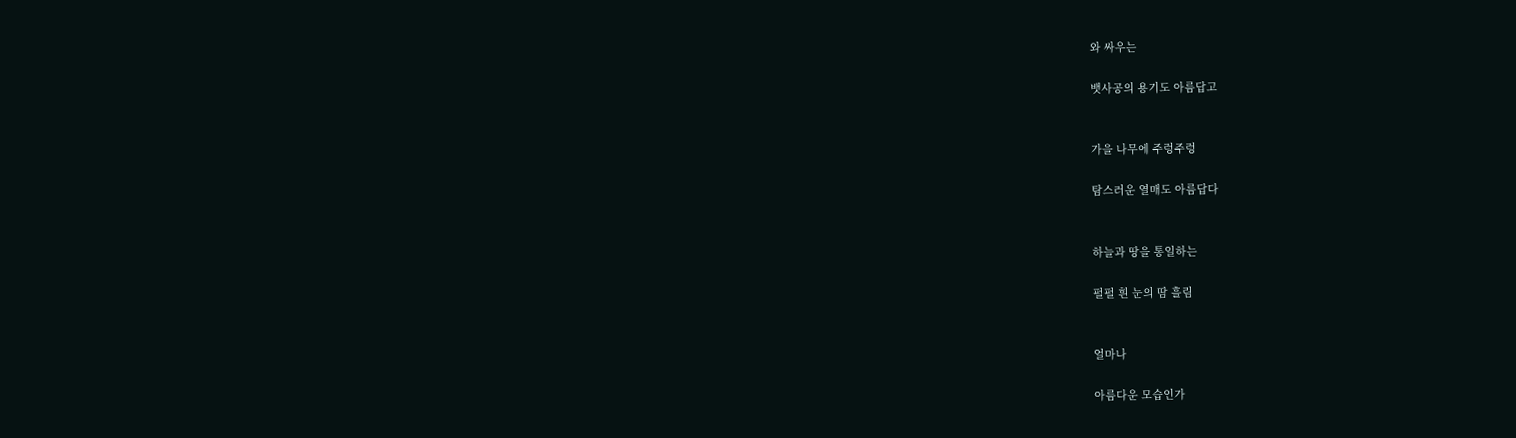와 싸우는

뱃사공의 용기도 아름답고


가을 나무에 주렁주렁

탐스러운 열매도 아름답다


하늘과 땅을 통일하는

펄펄 흰 눈의 땀 흘림


얼마나

아름다운 모습인가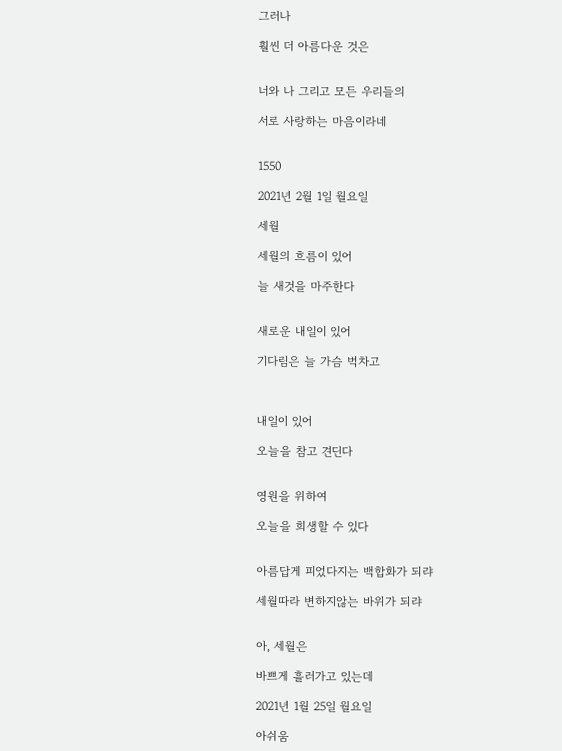그러나

훨씬 더 아름다운 것은


너와 나 그리고 모든 우리들의

서로 사랑하는 마음이라네


1550

2021년 2월 1일 월요일

세월

세월의 흐름이 있어

늘 새것을 마주한다


새로운 내일이 있어

기다림은 늘 가슴 벅차고



내일이 있어

오늘을 참고 견딘다


영원을 위하여

오늘을 희생할 수 있다


아름답게 피었다지는 백합화가 되랴

세월따라 변하지않는 바위가 되랴


아, 세월은

바쁘게 흘러가고 있는데

2021년 1월 25일 월요일

아쉬움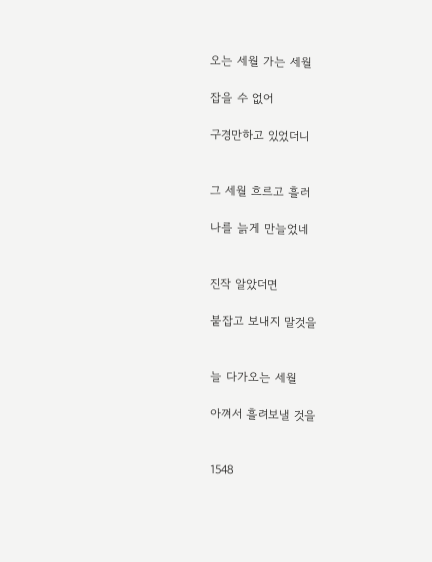오는 세월 가는 세월

잡을 수 없어

구경만하고 있었더니


그 세월 흐르고 흘러

나를 늙게 만늘었네


진작 알았더면

붙잡고 보내지 말것을


늘 다가오는 세월

아껴서 흘려보낼 것을


1548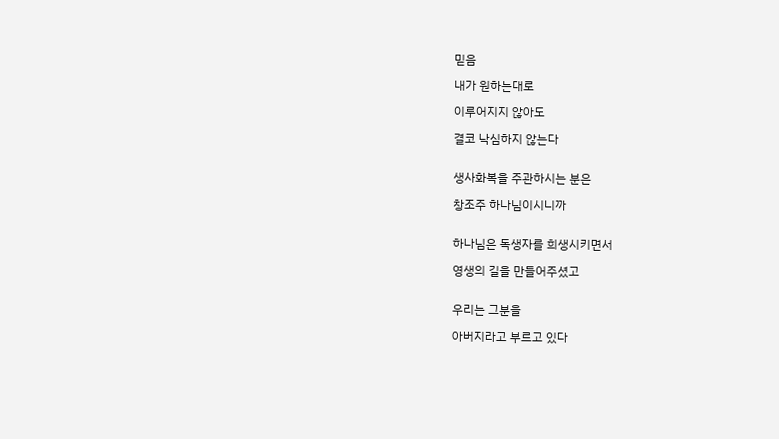믿음

내가 원하는대로

이루어지지 않아도

결코 낙심하지 않는다


생사화복을 주관하시는 분은

창조주 하나님이시니까


하나님은 독생자를 희생시키면서

영생의 길을 만들어주셨고


우리는 그분을

아버지라고 부르고 있다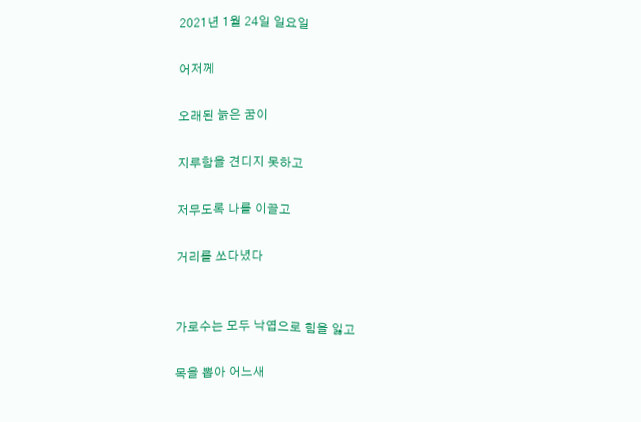2021년 1월 24일 일요일

어저께

오래된 늙은 꿈이

지루함을 견디지 못하고

저무도록 나를 이끌고

거리를 쏘다녔다


가로수는 모두 낙엽으로 힘을 잃고

목을 뽑아 어느새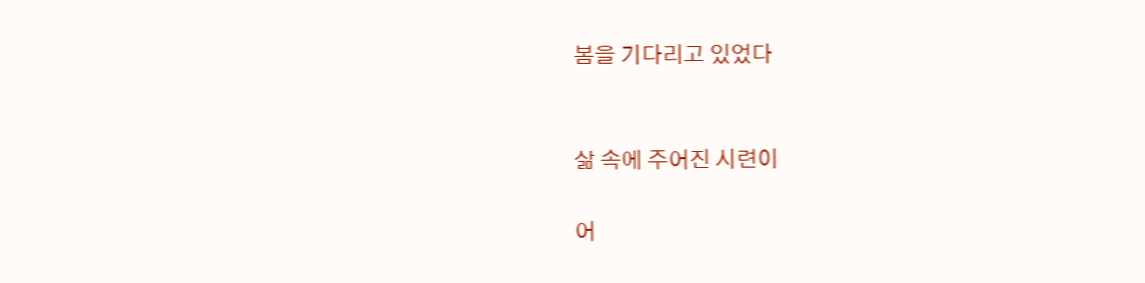봄을 기다리고 있었다


삶 속에 주어진 시련이

어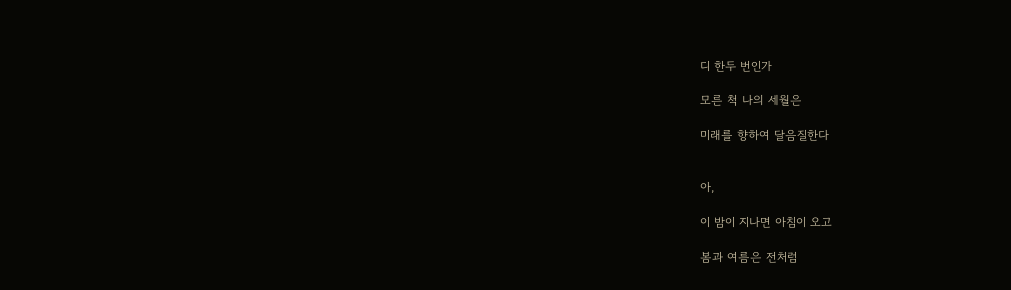디 한두 번인가

모른 척 나의 세월은

미래를 향하여 달음질한다


아,

이 밤이 지나면 아침이 오고

봄과 여름은 전처럼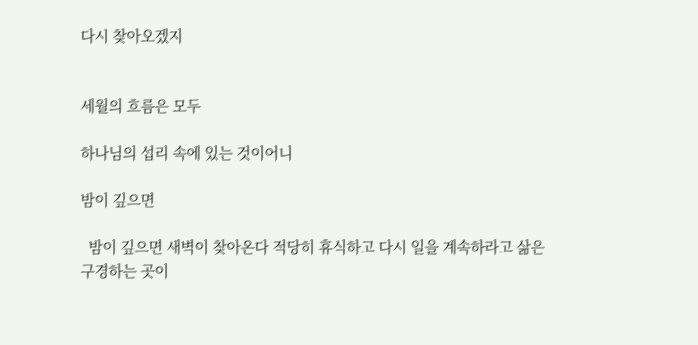다시 찾아오겠지


세월의 흐름은 모두

하나님의 섭리 속에 있는 것이어니

밤이 깊으면

  밤이 깊으면 새벽이 찾아온다 적당히 휴식하고 다시 일을 계속하라고 삶은  구경하는 곳이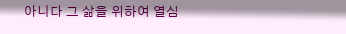아니다 그 삶을 위하여 열심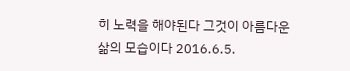히 노력을 해야된다 그것이 아름다운 삶의 모습이다 2016.6.5.